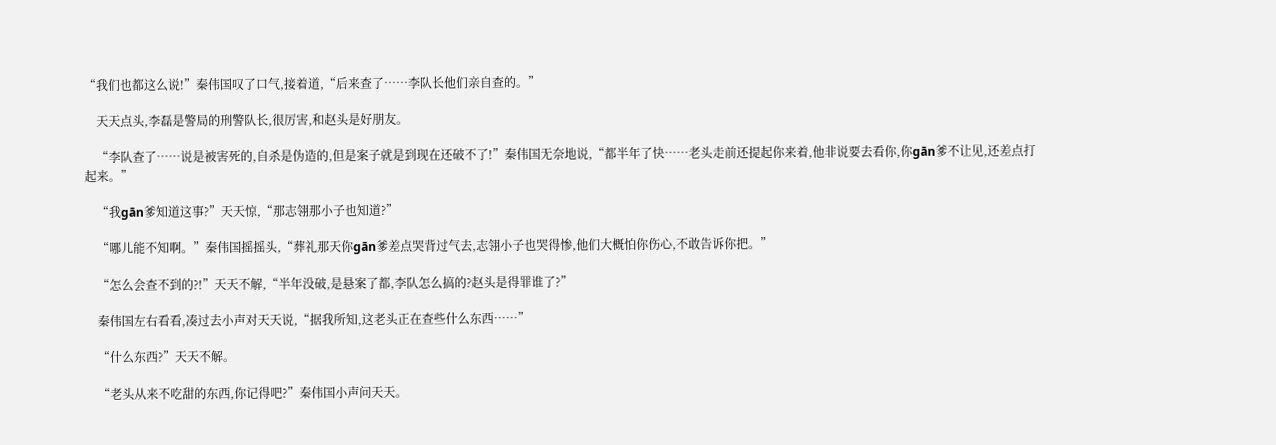“我们也都这么说!”秦伟国叹了口气,接着道,“后来查了……李队长他们亲自查的。”

    天天点头,李磊是警局的刑警队长,很厉害,和赵头是好朋友。

    “李队查了……说是被害死的,自杀是伪造的,但是案子就是到现在还破不了!”秦伟国无奈地说,“都半年了快……老头走前还提起你来着,他非说要去看你,你gān爹不让见,还差点打起来。”

    “我gān爹知道这事?”天天惊,“那志翎那小子也知道?”

    “哪儿能不知啊。”秦伟国摇摇头,“葬礼那天你gān爹差点哭背过气去,志翎小子也哭得惨,他们大概怕你伤心,不敢告诉你把。”

    “怎么会查不到的?!”天天不解,“半年没破,是悬案了都,李队怎么搞的?赵头是得罪谁了?”

    秦伟国左右看看,凑过去小声对天天说,“据我所知,这老头正在查些什么东西……”

    “什么东西?”天天不解。

    “老头从来不吃甜的东西,你记得吧?”秦伟国小声问天天。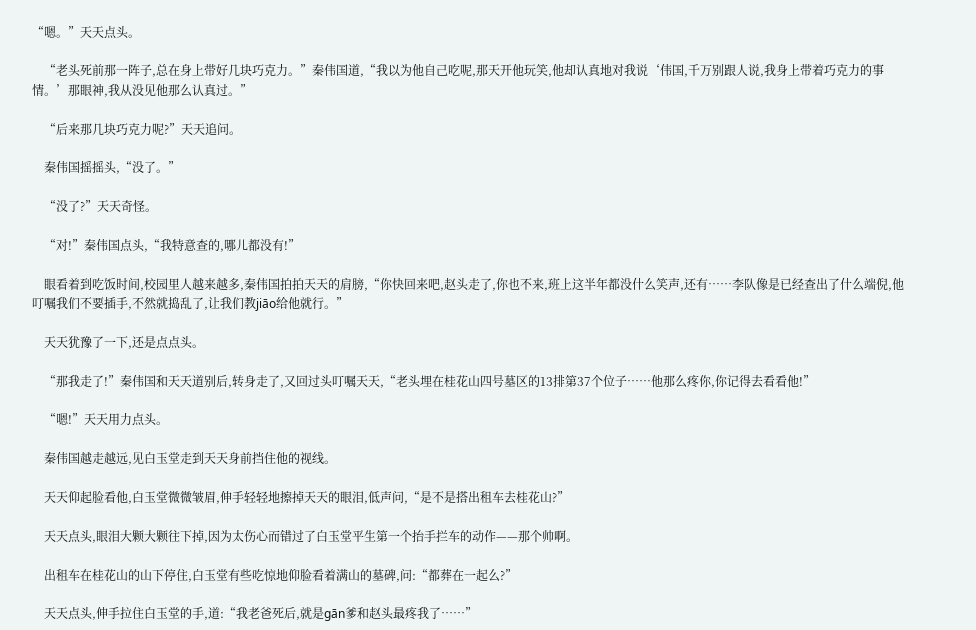“嗯。”天天点头。

    “老头死前那一阵子,总在身上带好几块巧克力。”秦伟国道,“我以为他自己吃呢,那天开他玩笑,他却认真地对我说‘伟国,千万别跟人说,我身上带着巧克力的事情。’那眼神,我从没见他那么认真过。”

    “后来那几块巧克力呢?”天天追问。

    秦伟国摇摇头,“没了。”

    “没了?”天天奇怪。

    “对!”秦伟国点头,“我特意查的,哪儿都没有!”

    眼看着到吃饭时间,校园里人越来越多,秦伟国拍拍天天的肩膀,“你快回来吧,赵头走了,你也不来,班上这半年都没什么笑声,还有……李队像是已经查出了什么端倪,他叮嘱我们不要插手,不然就捣乱了,让我们教jiāo给他就行。”

    天天犹豫了一下,还是点点头。

    “那我走了!”秦伟国和天天道别后,转身走了,又回过头叮嘱天天,“老头埋在桂花山四号墓区的13排第37个位子……他那么疼你,你记得去看看他!”

    “嗯!”天天用力点头。

    秦伟国越走越远,见白玉堂走到天天身前挡住他的视线。

    天天仰起脸看他,白玉堂微微皱眉,伸手轻轻地擦掉天天的眼泪,低声问,“是不是搭出租车去桂花山?”

    天天点头,眼泪大颗大颗往下掉,因为太伤心而错过了白玉堂平生第一个抬手拦车的动作——那个帅啊。

    出租车在桂花山的山下停住,白玉堂有些吃惊地仰脸看着满山的墓碑,问:“都葬在一起么?”

    天天点头,伸手拉住白玉堂的手,道:“我老爸死后,就是gān爹和赵头最疼我了……”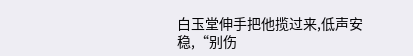白玉堂伸手把他揽过来,低声安稳,“别伤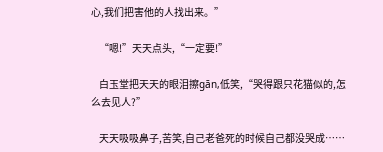心,我们把害他的人找出来。”

    “嗯!”天天点头,“一定要!”

    白玉堂把天天的眼泪擦gān,低笑,“哭得跟只花猫似的,怎么去见人?”

    天天吸吸鼻子,苦笑,自己老爸死的时候自己都没哭成……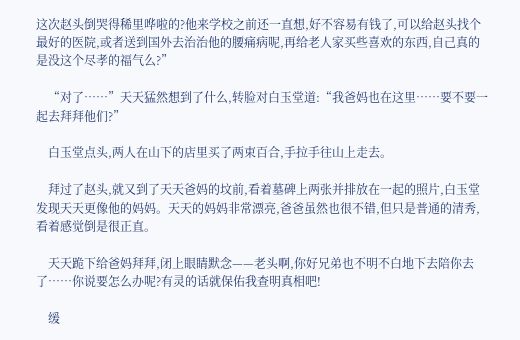这次赵头倒哭得稀里哗啦的?他来学校之前还一直想,好不容易有钱了,可以给赵头找个最好的医院,或者送到国外去治治他的腰痛病呢,再给老人家买些喜欢的东西,自己真的是没这个尽孝的福气么?”

    “对了……”天天猛然想到了什么,转脸对白玉堂道:“我爸妈也在这里……要不要一起去拜拜他们?”

    白玉堂点头,两人在山下的店里买了两束百合,手拉手往山上走去。

    拜过了赵头,就又到了天天爸妈的坟前,看着墓碑上两张并排放在一起的照片,白玉堂发现天天更像他的妈妈。天天的妈妈非常漂亮,爸爸虽然也很不错,但只是普通的清秀,看着感觉倒是很正直。

    天天跪下给爸妈拜拜,闭上眼睛默念——老头啊,你好兄弟也不明不白地下去陪你去了……你说要怎么办呢?有灵的话就保佑我查明真相吧!

    缓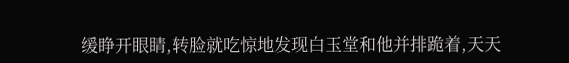缓睁开眼睛,转脸就吃惊地发现白玉堂和他并排跪着,天天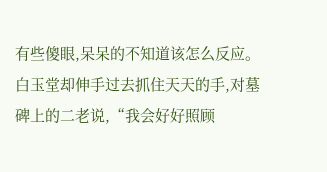有些傻眼,呆呆的不知道该怎么反应。白玉堂却伸手过去抓住天天的手,对墓碑上的二老说,“我会好好照顾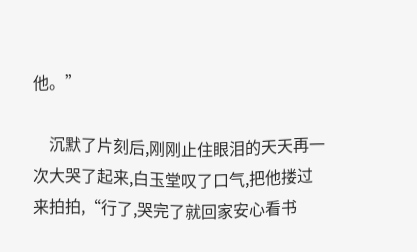他。”

    沉默了片刻后,刚刚止住眼泪的天天再一次大哭了起来,白玉堂叹了口气,把他搂过来拍拍,“行了,哭完了就回家安心看书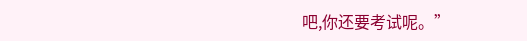吧,你还要考试呢。”